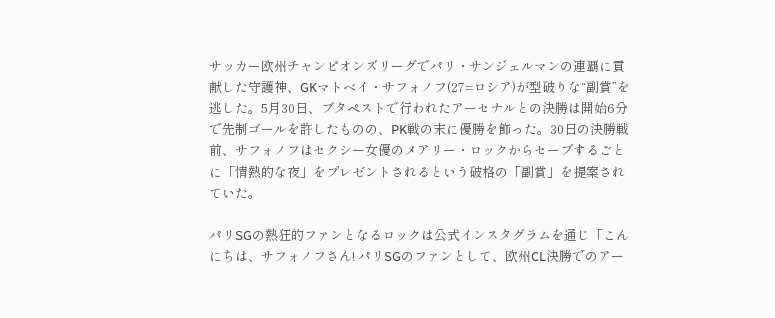サッカー欧州チャンピオンズリーグでパリ・サンジェルマンの連覇に貢献した守護神、GKマトベイ・サフォノフ(27=ロシア)が型破りな“副賞”を逃した。5月30日、ブタペストで行われたアーセナルとの決勝は開始6分で先制ゴールを許したものの、PK戦の末に優勝を飾った。30日の決勝戦前、サフォノフはセクシー女優のメアリー・ロックからセーブするごとに「情熱的な夜」をプレゼントされるという破格の「副賞」を提案されていた。

パリSGの熱狂的ファンとなるロックは公式インスタグラムを通じ「こんにちは、サフォノフさん! パリSGのファンとして、欧州CL決勝でのアー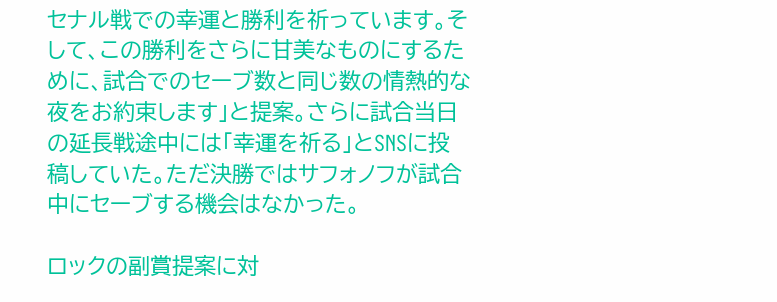セナル戦での幸運と勝利を祈っています。そして、この勝利をさらに甘美なものにするために、試合でのセーブ数と同じ数の情熱的な夜をお約束します」と提案。さらに試合当日の延長戦途中には「幸運を祈る」とSNSに投稿していた。ただ決勝ではサフォノフが試合中にセーブする機会はなかった。

ロックの副賞提案に対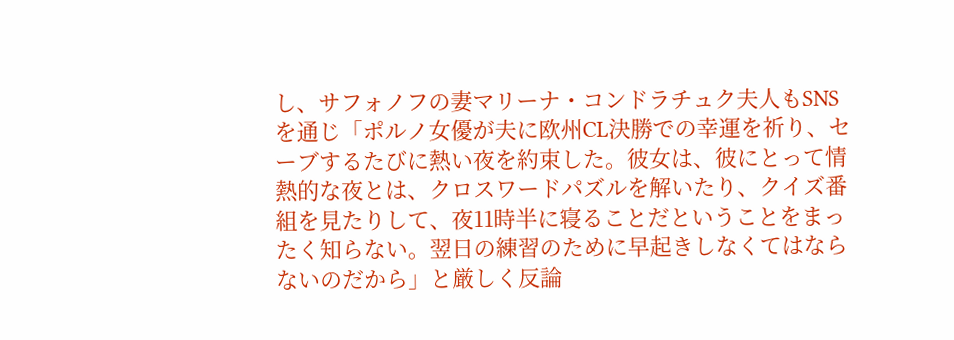し、サフォノフの妻マリーナ・コンドラチュク夫人もSNSを通じ「ポルノ女優が夫に欧州CL決勝での幸運を祈り、セーブするたびに熱い夜を約束した。彼女は、彼にとって情熱的な夜とは、クロスワードパズルを解いたり、クイズ番組を見たりして、夜11時半に寝ることだということをまったく知らない。翌日の練習のために早起きしなくてはならないのだから」と厳しく反論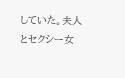していた。夫人とセクシー女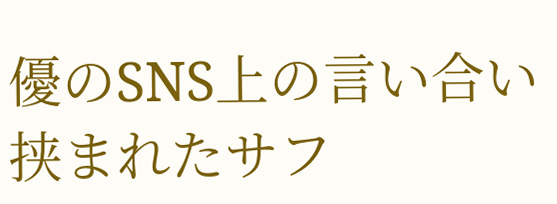優のSNS上の言い合い挟まれたサフ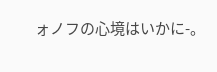ォノフの心境はいかに-。